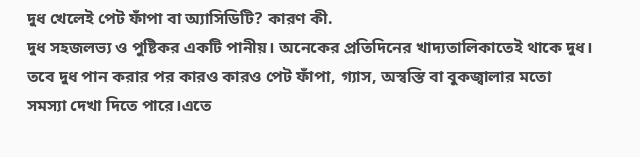দুধ খেলেই পেট ফাঁপা বা অ্যাসিডিটি? কারণ কী.
দুধ সহজলভ্য ও পুষ্টিকর একটি পানীয়। অনেকের প্রতিদিনের খাদ্যতালিকাতেই থাকে দুধ। তবে দুধ পান করার পর কারও কারও পেট ফাঁপা, গ্যাস, অস্বস্তি বা বুকজ্বালার মতো সমস্যা দেখা দিতে পারে।এতে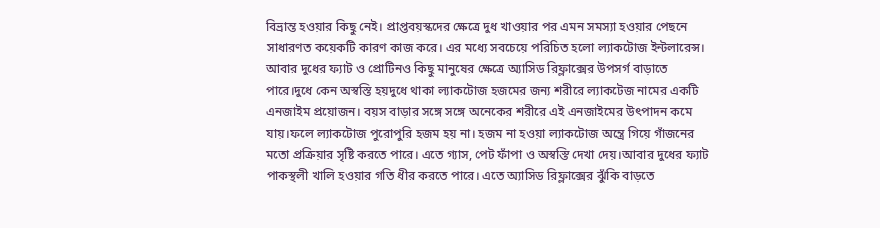বিভ্রান্ত হওয়ার কিছু নেই। প্রাপ্তবয়স্কদের ক্ষেত্রে দুধ খাওয়ার পর এমন সমস্যা হওয়ার পেছনে সাধারণত কয়েকটি কারণ কাজ করে। এর মধ্যে সবচেয়ে পরিচিত হলো ল্যাকটোজ ইন্টলারেন্স। আবার দুধের ফ্যাট ও প্রোটিনও কিছু মানুষের ক্ষেত্রে অ্যাসিড রিফ্লাক্সের উপসর্গ বাড়াতে পারে।দুধে কেন অস্বস্তি হয়দুধে থাকা ল্যাকটোজ হজমের জন্য শরীরে ল্যাকটেজ নামের একটি এনজাইম প্রয়োজন। বয়স বাড়ার সঙ্গে সঙ্গে অনেকের শরীরে এই এনজাইমের উৎপাদন কমে যায়।ফলে ল্যাকটোজ পুরোপুরি হজম হয় না। হজম না হওয়া ল্যাকটোজ অন্ত্রে গিয়ে গাঁজনের মতো প্রক্রিয়ার সৃষ্টি করতে পারে। এতে গ্যাস, পেট ফাঁপা ও অস্বস্তি দেখা দেয়।আবার দুধের ফ্যাট পাকস্থলী খালি হওয়ার গতি ধীর করতে পারে। এতে অ্যাসিড রিফ্লাক্সের ঝুঁকি বাড়তে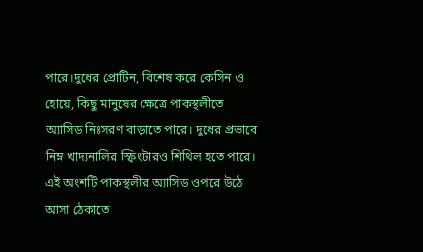পারে।দুধের প্রোটিন, বিশেষ করে কেসিন ও হোয়ে, কিছু মানুষের ক্ষেত্রে পাকস্থলীতে অ্যাসিড নিঃসরণ বাড়াতে পারে। দুধের প্রভাবে নিম্ন খাদ্যনালির স্ফিংটারও শিথিল হতে পারে। এই অংশটি পাকস্থলীর অ্যাসিড ওপরে উঠে আসা ঠেকাতে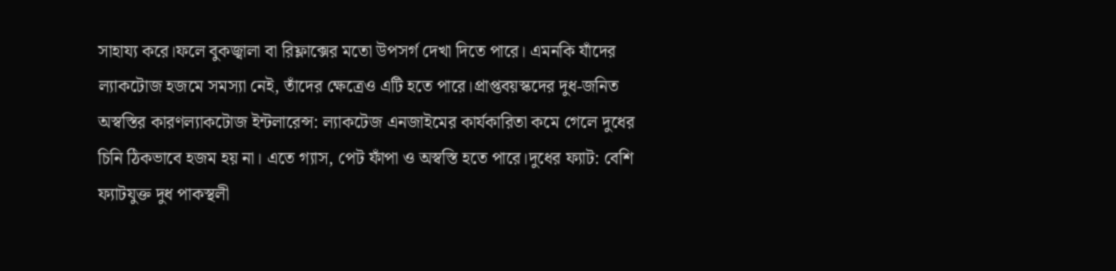সাহায্য করে।ফলে বুকজ্বালা বা রিফ্লাক্সের মতো উপসর্গ দেখা দিতে পারে। এমনকি যাঁদের ল্যাকটোজ হজমে সমস্যা নেই, তাঁদের ক্ষেত্রেও এটি হতে পারে।প্রাপ্তবয়স্কদের দুধ-জনিত অস্বস্তির কারণল্যাকটোজ ইন্টলারেন্স: ল্যাকটেজ এনজাইমের কার্যকারিতা কমে গেলে দুধের চিনি ঠিকভাবে হজম হয় না। এতে গ্যাস, পেট ফাঁপা ও অস্বস্তি হতে পারে।দুধের ফ্যাট: বেশি ফ্যাটযুক্ত দুধ পাকস্থলী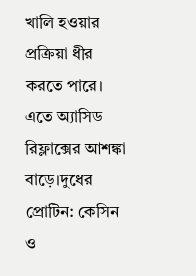খালি হওয়ার প্রক্রিয়া ধীর করতে পারে। এতে অ্যাসিড রিফ্লাক্সের আশঙ্কা বাড়ে।দুধের প্রোটিন: কেসিন ও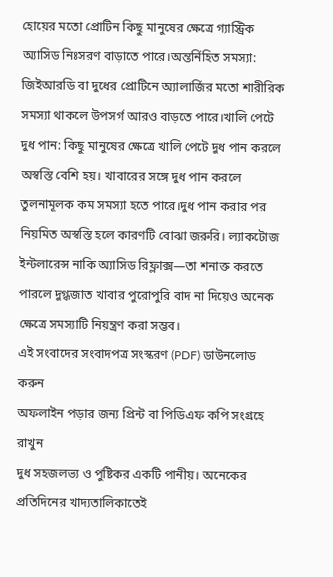হোয়ের মতো প্রোটিন কিছু মানুষের ক্ষেত্রে গ্যাস্ট্রিক অ্যাসিড নিঃসরণ বাড়াতে পারে।অন্তর্নিহিত সমস্যা: জিইআরডি বা দুধের প্রোটিনে অ্যালার্জির মতো শারীরিক সমস্যা থাকলে উপসর্গ আরও বাড়তে পারে।খালি পেটে দুধ পান: কিছু মানুষের ক্ষেত্রে খালি পেটে দুধ পান করলে অস্বস্তি বেশি হয়। খাবারের সঙ্গে দুধ পান করলে তুলনামূলক কম সমস্যা হতে পারে।দুধ পান করার পর নিয়মিত অস্বস্তি হলে কারণটি বোঝা জরুরি। ল্যাকটোজ ইন্টলারেন্স নাকি অ্যাসিড রিফ্লাক্স—তা শনাক্ত করতে পারলে দুগ্ধজাত খাবার পুরোপুরি বাদ না দিয়েও অনেক ক্ষেত্রে সমস্যাটি নিয়ন্ত্রণ করা সম্ভব।
এই সংবাদের সংবাদপত্র সংস্করণ (PDF) ডাউনলোড করুন
অফলাইন পড়ার জন্য প্রিন্ট বা পিডিএফ কপি সংগ্রহে রাখুন
দুধ সহজলভ্য ও পুষ্টিকর একটি পানীয়। অনেকের প্রতিদিনের খাদ্যতালিকাতেই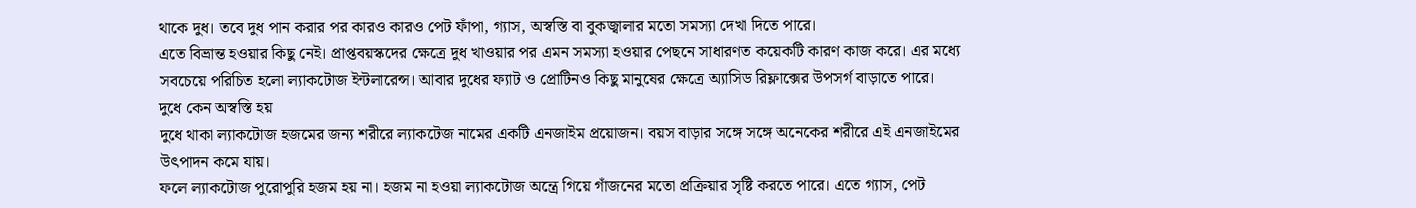থাকে দুধ। তবে দুধ পান করার পর কারও কারও পেট ফাঁপা, গ্যাস, অস্বস্তি বা বুকজ্বালার মতো সমস্যা দেখা দিতে পারে।
এতে বিভ্রান্ত হওয়ার কিছু নেই। প্রাপ্তবয়স্কদের ক্ষেত্রে দুধ খাওয়ার পর এমন সমস্যা হওয়ার পেছনে সাধারণত কয়েকটি কারণ কাজ করে। এর মধ্যে সবচেয়ে পরিচিত হলো ল্যাকটোজ ইন্টলারেন্স। আবার দুধের ফ্যাট ও প্রোটিনও কিছু মানুষের ক্ষেত্রে অ্যাসিড রিফ্লাক্সের উপসর্গ বাড়াতে পারে।
দুধে কেন অস্বস্তি হয়
দুধে থাকা ল্যাকটোজ হজমের জন্য শরীরে ল্যাকটেজ নামের একটি এনজাইম প্রয়োজন। বয়স বাড়ার সঙ্গে সঙ্গে অনেকের শরীরে এই এনজাইমের উৎপাদন কমে যায়।
ফলে ল্যাকটোজ পুরোপুরি হজম হয় না। হজম না হওয়া ল্যাকটোজ অন্ত্রে গিয়ে গাঁজনের মতো প্রক্রিয়ার সৃষ্টি করতে পারে। এতে গ্যাস, পেট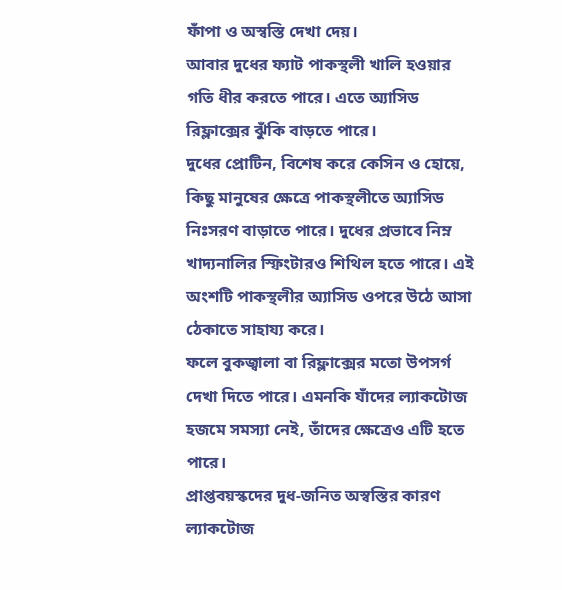ফাঁপা ও অস্বস্তি দেখা দেয়।
আবার দুধের ফ্যাট পাকস্থলী খালি হওয়ার গতি ধীর করতে পারে। এতে অ্যাসিড রিফ্লাক্সের ঝুঁকি বাড়তে পারে।
দুধের প্রোটিন, বিশেষ করে কেসিন ও হোয়ে, কিছু মানুষের ক্ষেত্রে পাকস্থলীতে অ্যাসিড নিঃসরণ বাড়াতে পারে। দুধের প্রভাবে নিম্ন খাদ্যনালির স্ফিংটারও শিথিল হতে পারে। এই অংশটি পাকস্থলীর অ্যাসিড ওপরে উঠে আসা ঠেকাতে সাহায্য করে।
ফলে বুকজ্বালা বা রিফ্লাক্সের মতো উপসর্গ দেখা দিতে পারে। এমনকি যাঁদের ল্যাকটোজ হজমে সমস্যা নেই, তাঁদের ক্ষেত্রেও এটি হতে পারে।
প্রাপ্তবয়স্কদের দুধ-জনিত অস্বস্তির কারণ
ল্যাকটোজ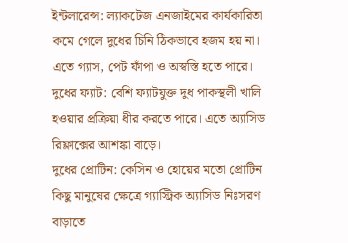ইন্টলারেন্স: ল্যাকটেজ এনজাইমের কার্যকারিতা কমে গেলে দুধের চিনি ঠিকভাবে হজম হয় না। এতে গ্যাস, পেট ফাঁপা ও অস্বস্তি হতে পারে।
দুধের ফ্যাট: বেশি ফ্যাটযুক্ত দুধ পাকস্থলী খালি হওয়ার প্রক্রিয়া ধীর করতে পারে। এতে অ্যাসিড রিফ্লাক্সের আশঙ্কা বাড়ে।
দুধের প্রোটিন: কেসিন ও হোয়ের মতো প্রোটিন কিছু মানুষের ক্ষেত্রে গ্যাস্ট্রিক অ্যাসিড নিঃসরণ বাড়াতে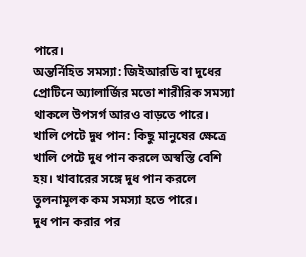পারে।
অন্তর্নিহিত সমস্যা: জিইআরডি বা দুধের প্রোটিনে অ্যালার্জির মতো শারীরিক সমস্যা থাকলে উপসর্গ আরও বাড়তে পারে।
খালি পেটে দুধ পান: কিছু মানুষের ক্ষেত্রে খালি পেটে দুধ পান করলে অস্বস্তি বেশি হয়। খাবারের সঙ্গে দুধ পান করলে তুলনামূলক কম সমস্যা হতে পারে।
দুধ পান করার পর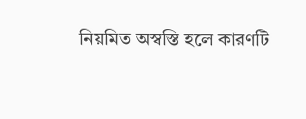নিয়মিত অস্বস্তি হলে কারণটি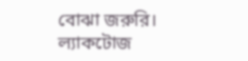বোঝা জরুরি। ল্যাকটোজ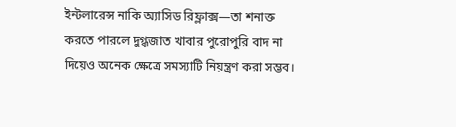ইন্টলারেন্স নাকি অ্যাসিড রিফ্লাক্স—তা শনাক্ত করতে পারলে দুগ্ধজাত খাবার পুরোপুরি বাদ না দিয়েও অনেক ক্ষেত্রে সমস্যাটি নিয়ন্ত্রণ করা সম্ভব।